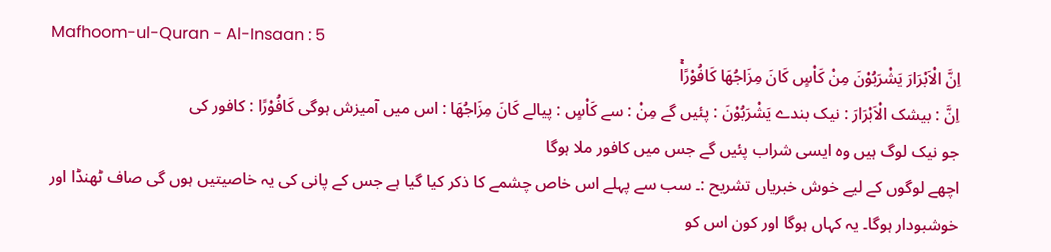Mafhoom-ul-Quran - Al-Insaan : 5
اِنَّ الْاَبْرَارَ یَشْرَبُوْنَ مِنْ كَاْسٍ كَانَ مِزَاجُهَا كَافُوْرًاۚ
اِنَّ : بیشک الْاَبْرَارَ : نیک بندے يَشْرَبُوْنَ : پئیں گے مِنْ : سے كَاْسٍ : پیالے كَانَ مِزَاجُهَا : اس میں آمیزش ہوگی كَافُوْرًا : کافور کی
جو نیک لوگ ہیں وہ ایسی شراب پئیں گے جس میں کافور ملا ہوگا
اچھے لوگوں کے لیے خوش خبریاں تشریح :۔ سب سے پہلے اس خاص چشمے کا ذکر کیا گیا ہے جس کے پانی کی یہ خاصیتیں ہوں گی صاف ٹھنڈا اور خوشبودار ہوگا۔ یہ کہاں ہوگا اور کون اس کو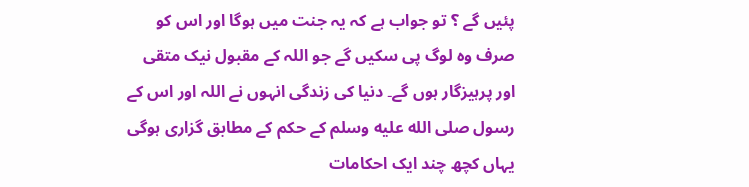پئیں گے ؟ تو جواب ہے کہ یہ جنت میں ہوگا اور اس کو صرف وہ لوگ پی سکیں گے جو اللہ کے مقبول نیک متقی اور پرہیزگار ہوں گے۔ دنیا کی زندگی انہوں نے اللہ اور اس کے رسول صلى الله عليه وسلم کے حکم کے مطابق گزاری ہوگی یہاں کچھ چند ایک احکامات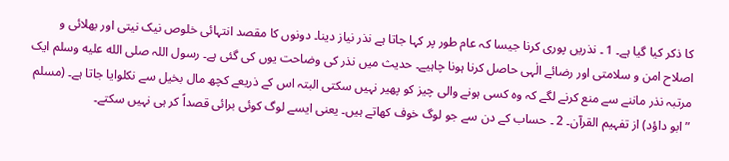کا ذکر کیا گیا ہے۔ 1 ۔ نذریں پوری کرنا جیسا کہ عام طور پر کہا جاتا ہے نذر نیاز دینا۔ دونوں کا مقصد انتہائی خلوص نیک نیتی اور بھلائی و اصلاح امن و سلامتی اور رضائے الٰہی حاصل کرنا ہونا چاہیے۔ حدیث میں نذر کی وضاحت یوں کی گئی ہے۔ رسول اللہ صلى الله عليه وسلم ایک مرتبہ نذر ماننے سے منع کرنے لگے کہ وہ کسی ہونے والی چیز کو پھیر نہیں سکتی البتہ اس کے ذریعے کچھ مال بخیل سے نکلوایا جاتا ہے۔ (مسلم ” ابو داؤد) از تفہیم القرآن۔ 2 ۔ حساب کے دن سے جو لوگ خوف کھاتے ہیں۔ یعنی ایسے لوگ کوئی برائی قصداً کر ہی نہیں سکتے۔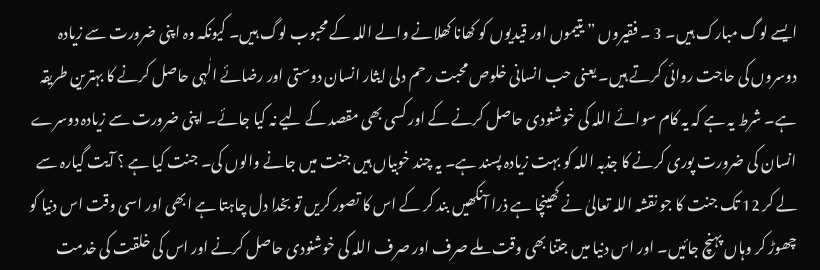ایسے لوگ مبارک ہیں۔ 3 ۔ فقیروں ” یتیموں اور قیدیوں کو کھانا کھلانے والے اللہ کے محبوب لوگ ہیں۔ کیونکہ وہ اپنی ضرورت سے زیادہ دوسروں کی حاجت روائی کرتے ہیں۔ یعنی حب انسانی خلوص محبت رحم دلی ایثار انسان دوستی اور رضائے الٰہی حاصل کرنے کا بہترین طریقہ ہے۔ شرط یہ ہے کہ یہ کام سوائے اللہ کی خوشنودی حاصل کرنے کے اور کسی بھی مقصد کے لیے نہ کیا جائے۔ اپنی ضرورت سے زیادہ دوسرے انسان کی ضرورت پوری کرنے کا جذبہ اللہ کو بہت زیادہ پسند ہے۔ یہ چند خوبیاں ہیں جنت میں جانے والوں کی۔ جنت کیا ہے ؟ آیت گیارہ سے لے کر 12 تک جنت کا جو نقشہ اللہ تعالیٰ نے کھینچا ہے ذرا آنکھیں بند کر کے اس کا تصور کریں تو بخدا دل چاہتا ہے ابھی اور اسی وقت اس دنیا کو چھوڑ کر وہاں پہنچ جائیں۔ اور اس دنیا میں جتنا بھی وقت ملے صرف اور صرف اللہ کی خوشنودی حاصل کرنے اور اس کی خلقت کی خدمت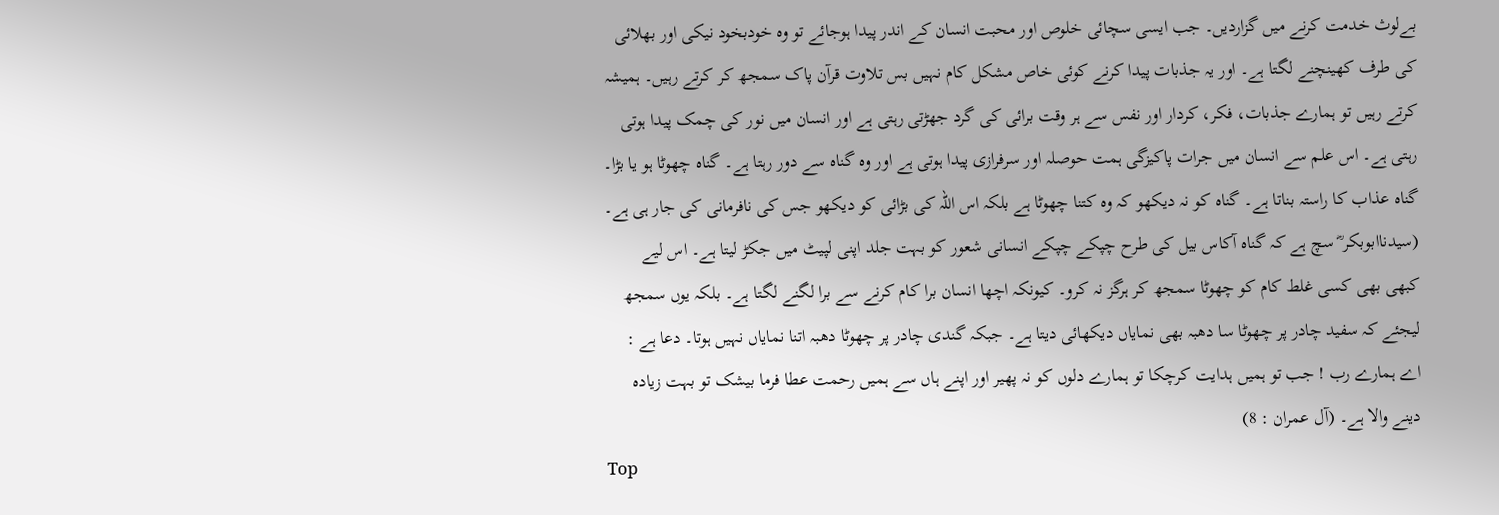بےلوث خدمت کرنے میں گزاردیں۔ جب ایسی سچائی خلوص اور محبت انسان کے اندر پیدا ہوجائے تو وہ خودبخود نیکی اور بھلائی کی طرف کھینچنے لگتا ہے۔ اور یہ جذبات پیدا کرنے کوئی خاص مشکل کام نہیں بس تلاوت قرآن پاک سمجھ کر کرتے رہیں۔ ہمیشہ کرتے رہیں تو ہمارے جذبات، فکر، کردار اور نفس سے ہر وقت برائی کی گرد جھڑتی رہتی ہے اور انسان میں نور کی چمک پیدا ہوتی رہتی ہے۔ اس علم سے انسان میں جرات پاکیزگی ہمت حوصلہ اور سرفرازی پیدا ہوتی ہے اور وہ گناہ سے دور رہتا ہے۔ گناہ چھوٹا ہو یا بڑا۔ گناہ عذاب کا راستہ بناتا ہے۔ گناہ کو نہ دیکھو کہ وہ کتنا چھوٹا ہے بلکہ اس اللہ کی بڑائی کو دیکھو جس کی نافرمانی کی جار ہی ہے۔ (سیدناابوبکر ؓ سچ ہے کہ گناہ آکاس بیل کی طرح چپکے چپکے انسانی شعور کو بہت جلد اپنی لپیٹ میں جکڑ لیتا ہے۔ اس لیے کبھی بھی کسی غلط کام کو چھوٹا سمجھ کر ہرگز نہ کرو۔ کیونکہ اچھا انسان برا کام کرنے سے برا لگنے لگتا ہے۔ بلکہ یوں سمجھ لیجئے کہ سفید چادر پر چھوٹا سا دھبہ بھی نمایاں دیکھائی دیتا ہے۔ جبکہ گندی چادر پر چھوٹا دھبہ اتنا نمایاں نہیں ہوتا۔ دعا ہے : اے ہمارے رب ! جب تو ہمیں ہدایت کرچکا تو ہمارے دلوں کو نہ پھیر اور اپنے ہاں سے ہمیں رحمت عطا فرما بیشک تو بہت زیادہ دینے والا ہے۔ (آل عمران : 8)
Top